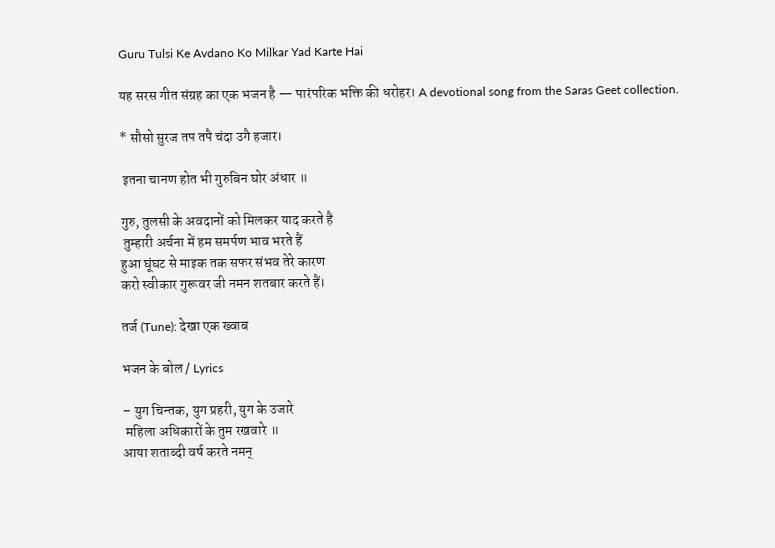Guru Tulsi Ke Avdano Ko Milkar Yad Karte Hai

यह सरस गीत संग्रह का एक भजन है — पारंपरिक भक्ति की धरोहर। A devotional song from the Saras Geet collection.

* सौसो सुरज तप तपै चंदा उगै हजार।

 इतना चानण होत भी गुरुबिन घोर अंधार ॥

गुरु, तुलसी के अवदानों को मिलकर याद करते है
 तुम्हारी अर्चना में हम समर्पण भाव भरते हैं
हुआ घूंघट से माइक तक सफर संभव तेरे कारण
करो स्वीकार गुरूवर जी नमन शतबार करते हैं।

तर्ज (Tune): देखा एक ख्वाब

भजन के बोल / Lyrics

– युग चिन्तक, युग प्रहरी, युग के उजारे
 महिला अधिकारों के तुम रखवारे ॥
आया शताब्दी वर्ष करते नमन्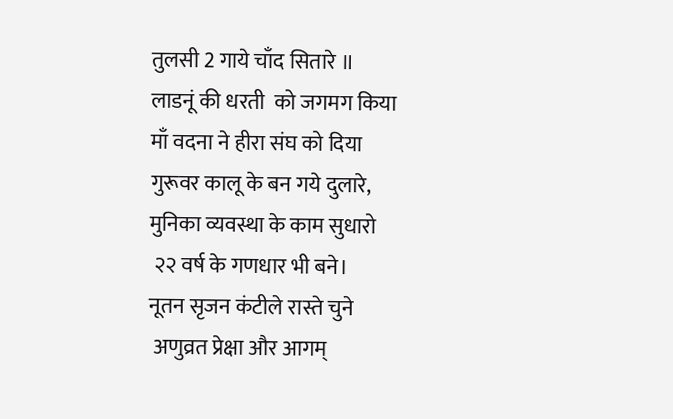तुलसी 2 गाये चाँद सितारे ॥
लाडनूं की धरती  को जगमग किया
माँ वदना ने हीरा संघ को दिया
गुरूवर कालू के बन गये दुलारे,
मुनिका व्यवस्था के काम सुधारो
 २२ वर्ष के गणधार भी बने।
नूतन सृजन कंटीले रास्ते चुने
 अणुव्रत प्रेक्षा और आगम्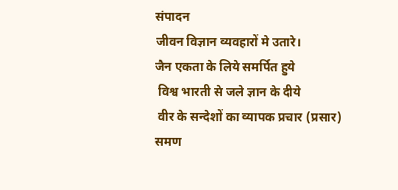संपादन
जीवन विज्ञान व्यवहारों मे उतारे।
जैन एकता के लिये समर्पित हु‌ये
 विश्व भारती से जले ज्ञान के दीये
 वीर के सन्देशों का व्यापक प्रचार (प्रसार)
समण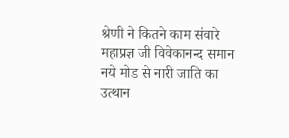श्रेणी ने कितने काम संवारे
महाप्रज्ञ जी विवेकानन्द समान
नये मोड से नारी जाति का उत्थान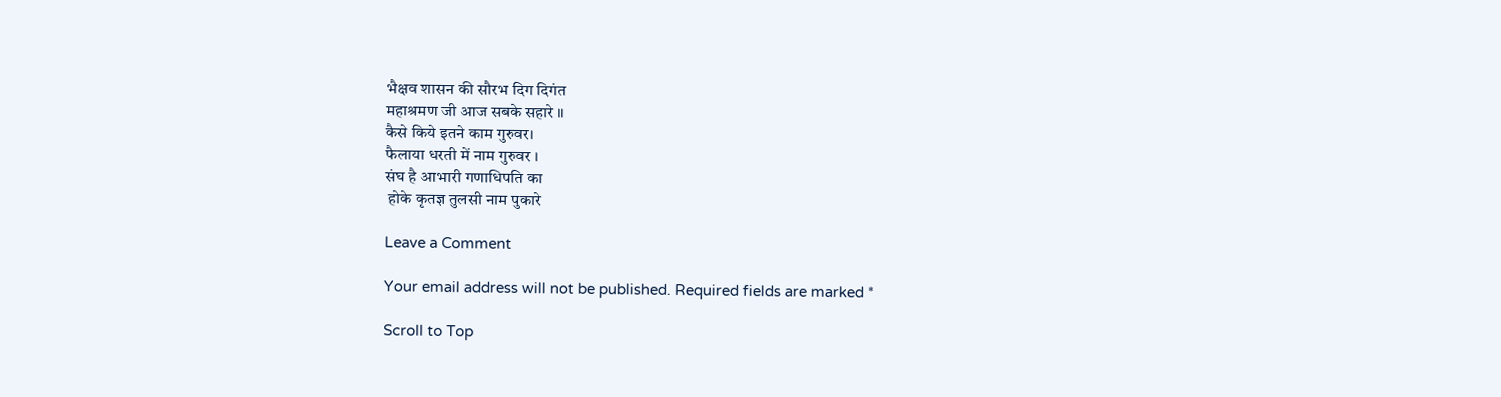भैक्षव शासन की सौरभ दिग दिगंत
महाश्रमण जी आज सबके सहारे ॥
कैसे किये इतने काम गुरुवर।
फैलाया धरती में नाम गुरुवर ।
संघ है आभारी गणाधिपति का
 होके कृतज्ञ तुलसी नाम पुकारे

Leave a Comment

Your email address will not be published. Required fields are marked *

Scroll to Top